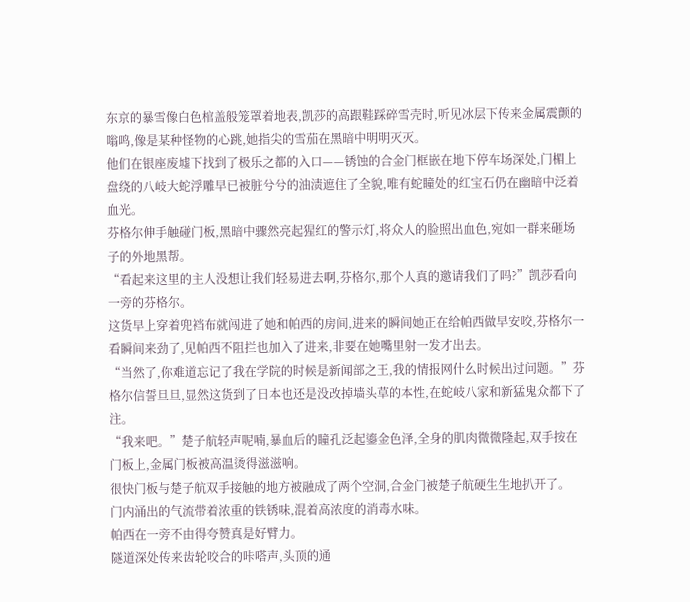东京的暴雪像白色棺盖般笼罩着地表,凯莎的高跟鞋踩碎雪壳时,听见冰层下传来金属震颤的嗡鸣,像是某种怪物的心跳,她指尖的雪茄在黑暗中明明灭灭。
他们在银座废墟下找到了极乐之都的入口——锈蚀的合金门框嵌在地下停车场深处,门楣上盘绕的八岐大蛇浮雕早已被脏兮兮的油渍遮住了全貌,唯有蛇瞳处的红宝石仍在幽暗中泛着血光。
芬格尔伸手触碰门板,黑暗中骤然亮起猩红的警示灯,将众人的脸照出血色,宛如一群来砸场子的外地黑帮。
“看起来这里的主人没想让我们轻易进去啊,芬格尔,那个人真的邀请我们了吗?”凯莎看向一旁的芬格尔。
这货早上穿着兜裆布就闯进了她和帕西的房间,进来的瞬间她正在给帕西做早安咬,芬格尔一看瞬间来劲了,见帕西不阻拦也加入了进来,非要在她嘴里射一发才出去。
“当然了,你难道忘记了我在学院的时候是新闻部之王,我的情报网什么时候出过问题。”芬格尔信誓旦旦,显然这货到了日本也还是没改掉墙头草的本性,在蛇岐八家和新猛鬼众都下了注。
“我来吧。”楚子航轻声呢喃,暴血后的瞳孔泛起鎏金色泽,全身的肌肉微微隆起,双手按在门板上,金属门板被高温烫得滋滋响。
很快门板与楚子航双手接触的地方被融成了两个空洞,合金门被楚子航硬生生地扒开了。
门内涌出的气流带着浓重的铁锈味,混着高浓度的消毒水味。
帕西在一旁不由得夸赞真是好臂力。
隧道深处传来齿轮咬合的咔嗒声,头顶的通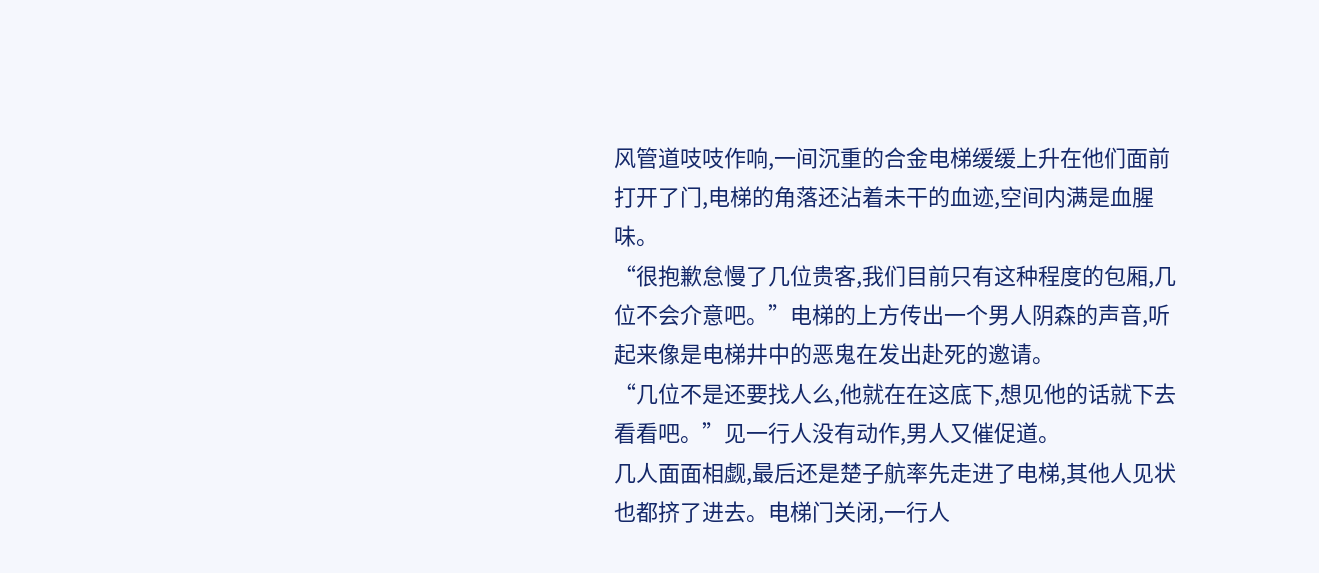风管道吱吱作响,一间沉重的合金电梯缓缓上升在他们面前打开了门,电梯的角落还沾着未干的血迹,空间内满是血腥味。
“很抱歉怠慢了几位贵客,我们目前只有这种程度的包厢,几位不会介意吧。”电梯的上方传出一个男人阴森的声音,听起来像是电梯井中的恶鬼在发出赴死的邀请。
“几位不是还要找人么,他就在在这底下,想见他的话就下去看看吧。”见一行人没有动作,男人又催促道。
几人面面相觑,最后还是楚子航率先走进了电梯,其他人见状也都挤了进去。电梯门关闭,一行人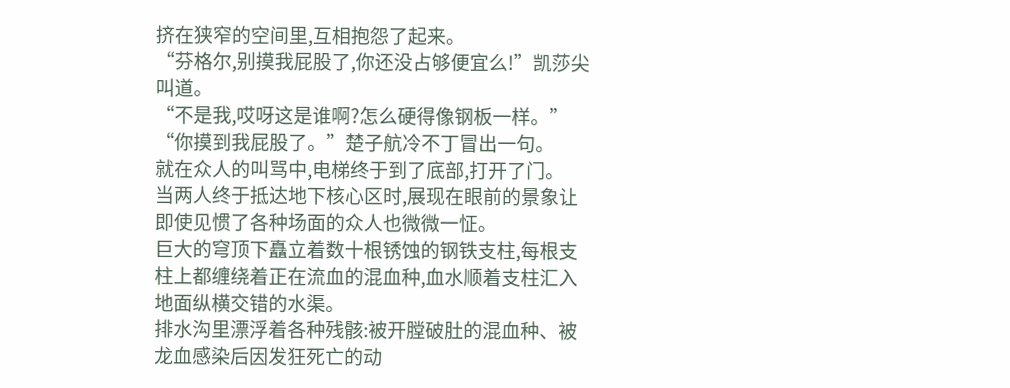挤在狭窄的空间里,互相抱怨了起来。
“芬格尔,别摸我屁股了,你还没占够便宜么!”凯莎尖叫道。
“不是我,哎呀这是谁啊?怎么硬得像钢板一样。”
“你摸到我屁股了。”楚子航冷不丁冒出一句。
就在众人的叫骂中,电梯终于到了底部,打开了门。
当两人终于抵达地下核心区时,展现在眼前的景象让即使见惯了各种场面的众人也微微一怔。
巨大的穹顶下矗立着数十根锈蚀的钢铁支柱,每根支柱上都缠绕着正在流血的混血种,血水顺着支柱汇入地面纵横交错的水渠。
排水沟里漂浮着各种残骸:被开膛破肚的混血种、被龙血感染后因发狂死亡的动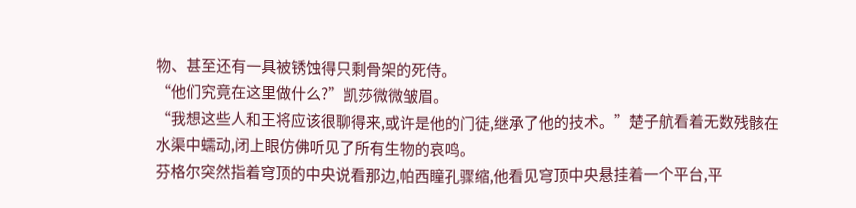物、甚至还有一具被锈蚀得只剩骨架的死侍。
“他们究竟在这里做什么?”凯莎微微皱眉。
“我想这些人和王将应该很聊得来,或许是他的门徒,继承了他的技术。”楚子航看着无数残骸在水渠中蠕动,闭上眼仿佛听见了所有生物的哀鸣。
芬格尔突然指着穹顶的中央说看那边,帕西瞳孔骤缩,他看见穹顶中央悬挂着一个平台,平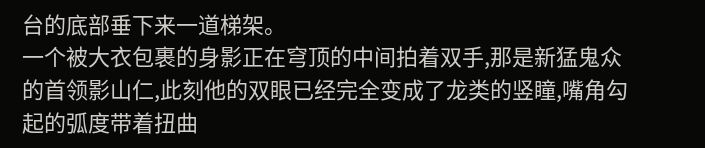台的底部垂下来一道梯架。
一个被大衣包裹的身影正在穹顶的中间拍着双手,那是新猛鬼众的首领影山仁,此刻他的双眼已经完全变成了龙类的竖瞳,嘴角勾起的弧度带着扭曲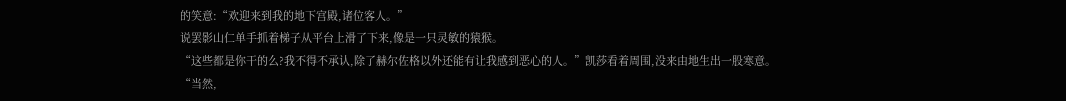的笑意:“欢迎来到我的地下宫殿,诸位客人。”
说罢影山仁单手抓着梯子从平台上滑了下来,像是一只灵敏的猿猴。
“这些都是你干的么?我不得不承认,除了赫尔佐格以外还能有让我感到恶心的人。”凯莎看着周围,没来由地生出一股寒意。
“当然,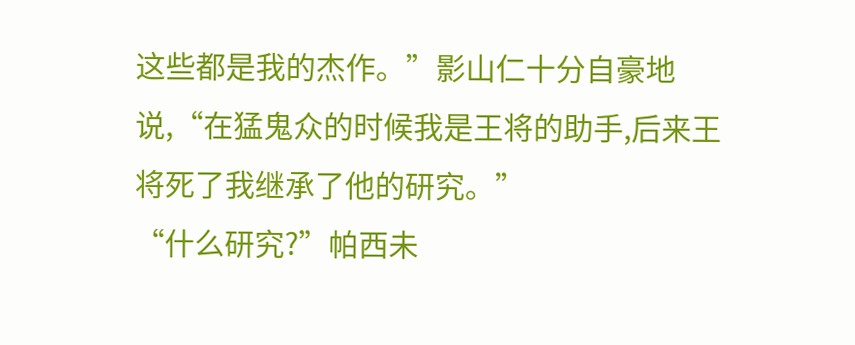这些都是我的杰作。”影山仁十分自豪地说,“在猛鬼众的时候我是王将的助手,后来王将死了我继承了他的研究。”
“什么研究?”帕西未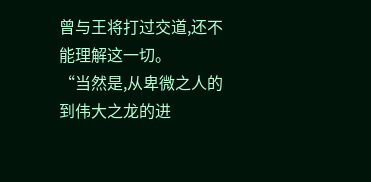曾与王将打过交道,还不能理解这一切。
“当然是,从卑微之人的到伟大之龙的进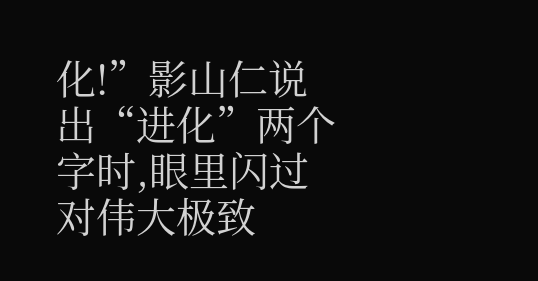化!”影山仁说出“进化”两个字时,眼里闪过对伟大极致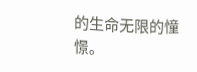的生命无限的憧憬。